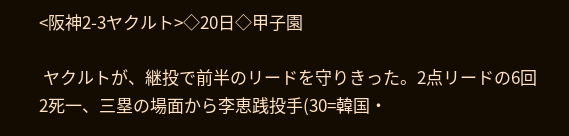<阪神2-3ヤクルト>◇20日◇甲子園

 ヤクルトが、継投で前半のリードを守りきった。2点リードの6回2死一、三塁の場面から李恵践投手(30=韓国・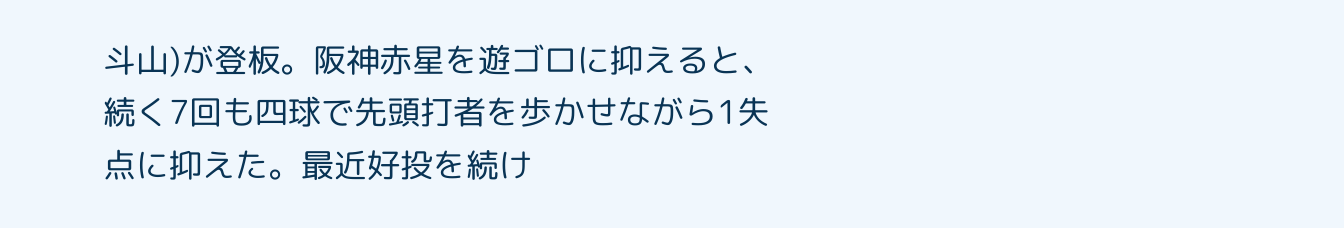斗山)が登板。阪神赤星を遊ゴロに抑えると、続く7回も四球で先頭打者を歩かせながら1失点に抑えた。最近好投を続け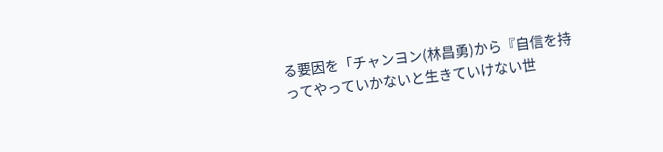る要因を「チャンヨン(林昌勇)から『自信を持ってやっていかないと生きていけない世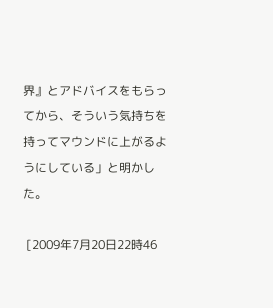界』とアドバイスをもらってから、そういう気持ちを持ってマウンドに上がるようにしている」と明かした。

 [2009年7月20日22時46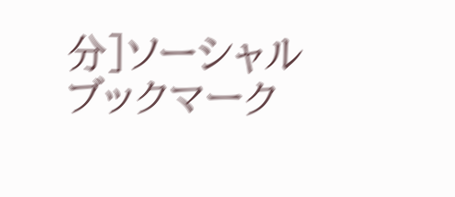分]ソーシャルブックマーク